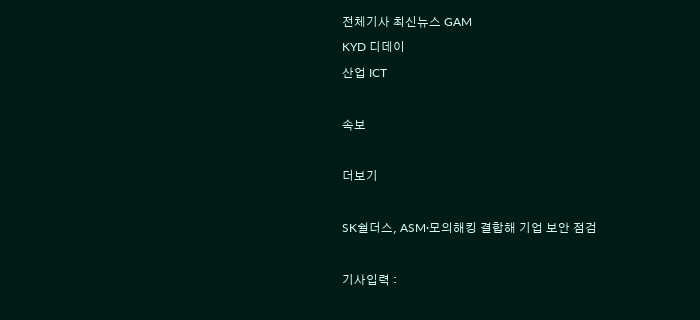전체기사 최신뉴스 GAM
KYD 디데이
산업 ICT

속보

더보기

SK쉴더스, ASM·모의해킹 결합해 기업 보안 점검

기사입력 :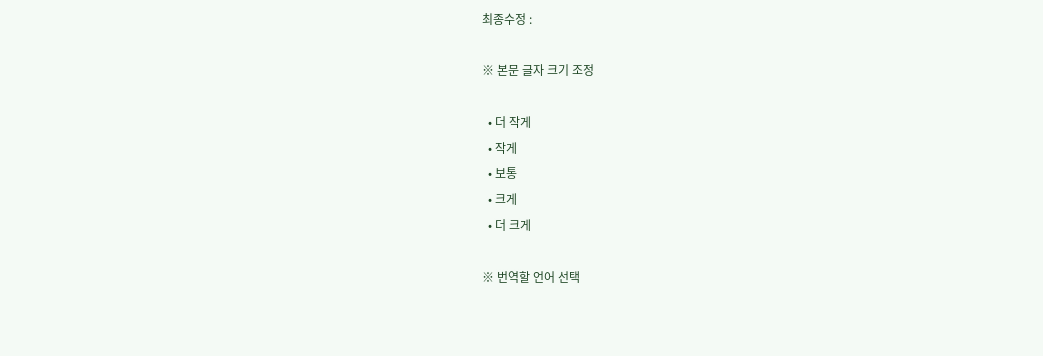최종수정 :

※ 본문 글자 크기 조정

  • 더 작게
  • 작게
  • 보통
  • 크게
  • 더 크게

※ 번역할 언어 선택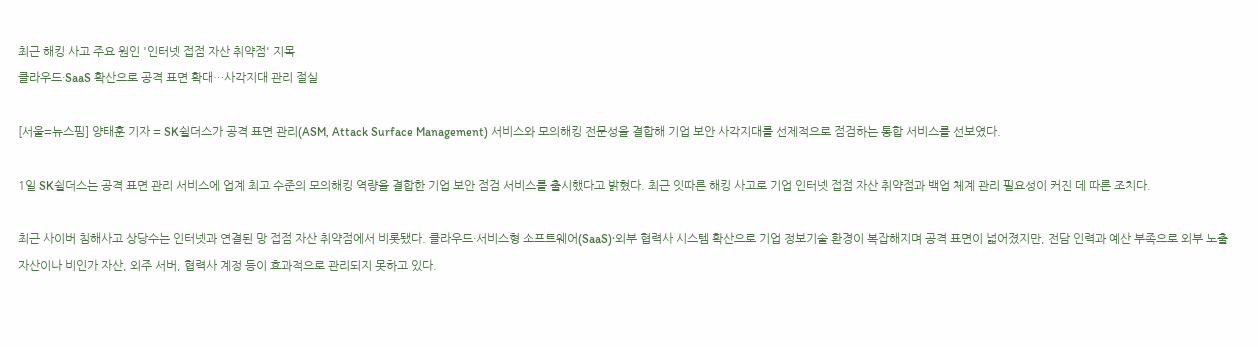최근 해킹 사고 주요 원인 '인터넷 접점 자산 취약점' 지목
클라우드·SaaS 확산으로 공격 표면 확대…사각지대 관리 절실

[서울=뉴스핌] 양태훈 기자 = SK쉴더스가 공격 표면 관리(ASM, Attack Surface Management) 서비스와 모의해킹 전문성을 결합해 기업 보안 사각지대를 선제적으로 점검하는 통합 서비스를 선보였다.

1일 SK쉴더스는 공격 표면 관리 서비스에 업계 최고 수준의 모의해킹 역량을 결합한 기업 보안 점검 서비스를 출시했다고 밝혔다. 최근 잇따른 해킹 사고로 기업 인터넷 접점 자산 취약점과 백업 체계 관리 필요성이 커진 데 따른 조치다.

최근 사이버 침해사고 상당수는 인터넷과 연결된 망 접점 자산 취약점에서 비롯됐다. 클라우드·서비스형 소프트웨어(SaaS)·외부 협력사 시스템 확산으로 기업 정보기술 환경이 복잡해지며 공격 표면이 넓어졌지만, 전담 인력과 예산 부족으로 외부 노출 자산이나 비인가 자산, 외주 서버, 협력사 계정 등이 효과적으로 관리되지 못하고 있다.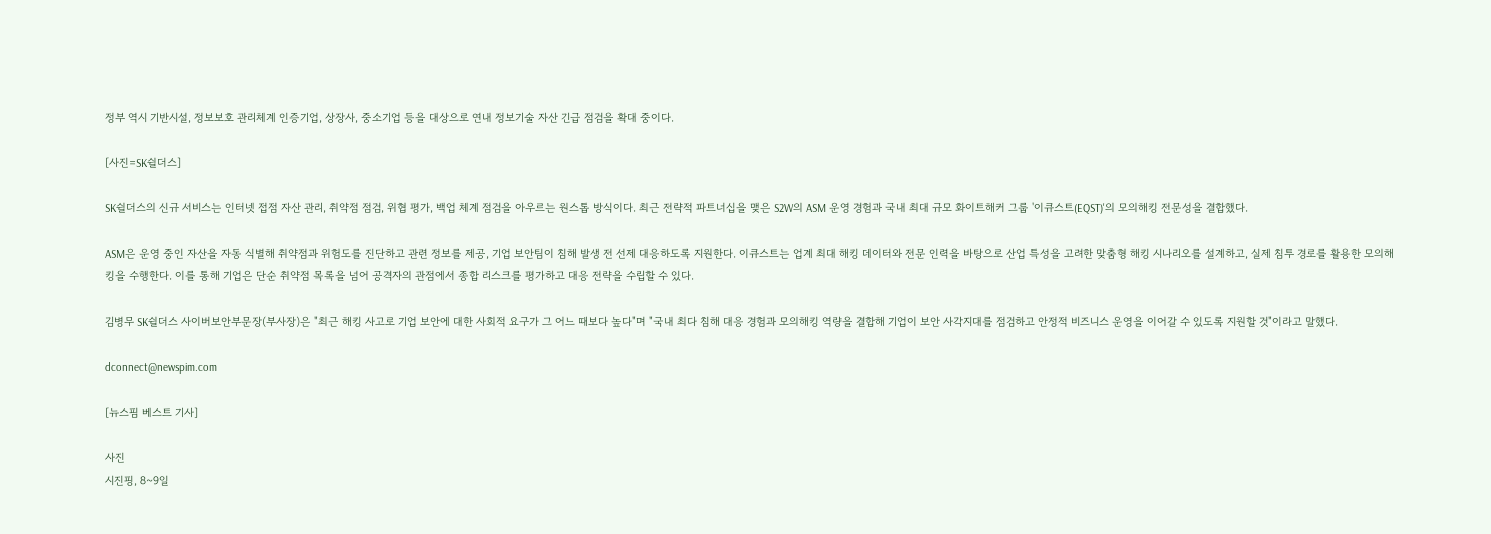정부 역시 기반시설, 정보보호 관리체계 인증기업, 상장사, 중소기업 등을 대상으로 연내 정보기술 자산 긴급 점검을 확대 중이다.

[사진=SK쉴더스]

SK쉴더스의 신규 서비스는 인터넷 접점 자산 관리, 취약점 점검, 위협 평가, 백업 체계 점검을 아우르는 원스톱 방식이다. 최근 전략적 파트너십을 맺은 S2W의 ASM 운영 경험과 국내 최대 규모 화이트해커 그룹 '이큐스트(EQST)'의 모의해킹 전문성을 결합했다.

ASM은 운영 중인 자산을 자동 식별해 취약점과 위험도를 진단하고 관련 정보를 제공, 기업 보안팀이 침해 발생 전 선제 대응하도록 지원한다. 이큐스트는 업계 최대 해킹 데이터와 전문 인력을 바탕으로 산업 특성을 고려한 맞춤형 해킹 시나리오를 설계하고, 실제 침투 경로를 활용한 모의해킹을 수행한다. 이를 통해 기업은 단순 취약점 목록을 넘어 공격자의 관점에서 종합 리스크를 평가하고 대응 전략을 수립할 수 있다.

김병무 SK쉴더스 사이버보안부문장(부사장)은 "최근 해킹 사고로 기업 보안에 대한 사회적 요구가 그 어느 때보다 높다"며 "국내 최다 침해 대응 경험과 모의해킹 역량을 결합해 기업이 보안 사각지대를 점검하고 안정적 비즈니스 운영을 이어갈 수 있도록 지원할 것"이라고 말했다.

dconnect@newspim.com

[뉴스핌 베스트 기사]

사진
시진핑, 8~9일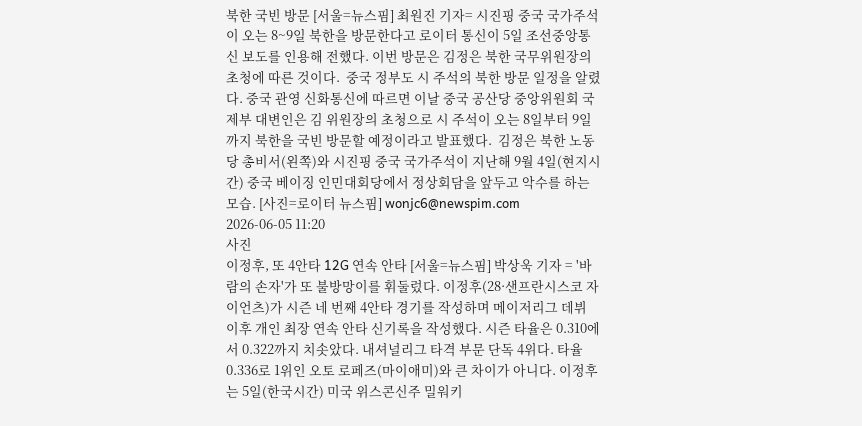북한 국빈 방문 [서울=뉴스핌] 최원진 기자= 시진핑 중국 국가주석이 오는 8~9일 북한을 방문한다고 로이터 통신이 5일 조선중앙통신 보도를 인용해 전했다. 이번 방문은 김정은 북한 국무위원장의 초청에 따른 것이다.  중국 정부도 시 주석의 북한 방문 일정을 알렸다. 중국 관영 신화통신에 따르면 이날 중국 공산당 중앙위원회 국제부 대변인은 김 위원장의 초청으로 시 주석이 오는 8일부터 9일까지 북한을 국빈 방문할 예정이라고 발표했다.  김정은 북한 노동당 총비서(왼쪽)와 시진핑 중국 국가주석이 지난해 9월 4일(현지시간) 중국 베이징 인민대회당에서 정상회담을 앞두고 악수를 하는 모습. [사진=로이터 뉴스핌] wonjc6@newspim.com   2026-06-05 11:20
사진
이정후, 또 4안타 12G 연속 안타 [서울=뉴스핌] 박상욱 기자 = '바람의 손자'가 또 불방망이를 휘둘렀다. 이정후(28·샌프란시스코 자이언츠)가 시즌 네 번째 4안타 경기를 작성하며 메이저리그 데뷔 이후 개인 최장 연속 안타 신기록을 작성했다. 시즌 타율은 0.310에서 0.322까지 치솟았다. 내셔널리그 타격 부문 단독 4위다. 타율 0.336로 1위인 오토 로페즈(마이애미)와 큰 차이가 아니다. 이정후는 5일(한국시간) 미국 위스콘신주 밀워키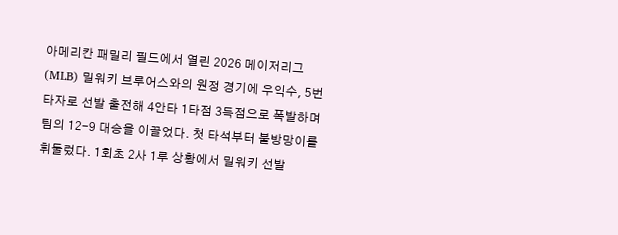아메리칸 패밀리 필드에서 열린 2026 메이저리그(MLB) 밀워키 브루어스와의 원정 경기에 우익수, 5번 타자로 선발 출전해 4안타 1타점 3득점으로 폭발하며 팀의 12-9 대승을 이끌었다. 첫 타석부터 불방망이를 휘둘렀다. 1회초 2사 1루 상황에서 밀워키 선발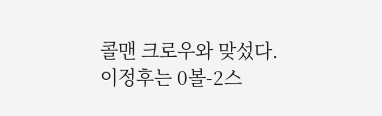콜맨 크로우와 맞섰다. 이정후는 0볼-2스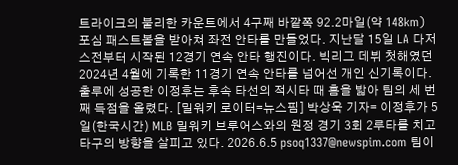트라이크의 불리한 카운트에서 4구째 바깥쪽 92.2마일(약 148km) 포심 패스트볼을 받아쳐 좌전 안타를 만들었다. 지난달 15일 LA 다저스전부터 시작된 12경기 연속 안타 행진이다. 빅리그 데뷔 첫해였던 2024년 4월에 기록한 11경기 연속 안타를 넘어선 개인 신기록이다. 출루에 성공한 이정후는 후속 타선의 적시타 때 홈을 밟아 팀의 세 번째 득점을 올렸다. [밀워키 로이터=뉴스핌] 박상욱 기자= 이정후가 5일(한국시간) MLB 밀워키 브루어스와의 원정 경기 3회 2루타를 치고 타구의 방향을 살피고 있다. 2026.6.5 psoq1337@newspim.com 팀이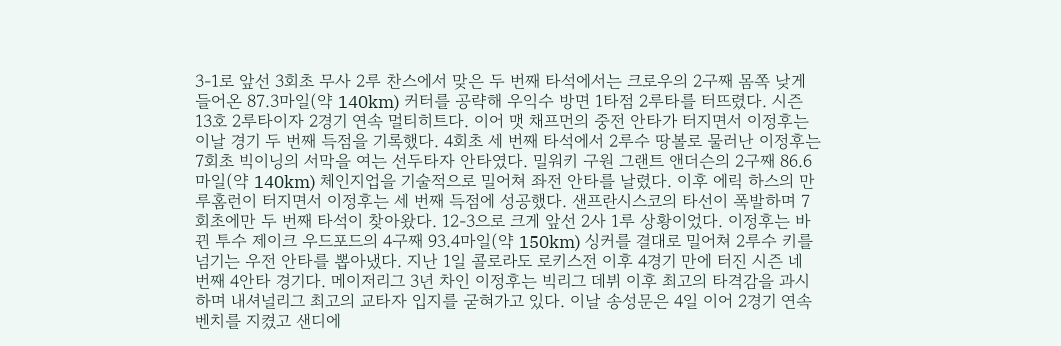3-1로 앞선 3회초 무사 2루 찬스에서 맞은 두 번째 타석에서는 크로우의 2구째 몸쪽 낮게 들어온 87.3마일(약 140km) 커터를 공략해 우익수 방면 1타점 2루타를 터뜨렸다. 시즌 13호 2루타이자 2경기 연속 멀티히트다. 이어 맷 채프먼의 중전 안타가 터지면서 이정후는 이날 경기 두 번째 득점을 기록했다. 4회초 세 번째 타석에서 2루수 땅볼로 물러난 이정후는 7회초 빅이닝의 서막을 여는 선두타자 안타였다. 밀워키 구원 그랜트 앤더슨의 2구째 86.6마일(약 140km) 체인지업을 기술적으로 밀어쳐 좌전 안타를 날렸다. 이후 에릭 하스의 만루홈런이 터지면서 이정후는 세 번째 득점에 성공했다. 샌프란시스코의 타선이 폭발하며 7회초에만 두 번째 타석이 찾아왔다. 12-3으로 크게 앞선 2사 1루 상황이었다. 이정후는 바뀐 투수 제이크 우드포드의 4구째 93.4마일(약 150km) 싱커를 결대로 밀어쳐 2루수 키를 넘기는 우전 안타를 뽑아냈다. 지난 1일 콜로라도 로키스전 이후 4경기 만에 터진 시즌 네 번째 4안타 경기다. 메이저리그 3년 차인 이정후는 빅리그 데뷔 이후 최고의 타격감을 과시하며 내셔널리그 최고의 교타자 입지를 굳혀가고 있다. 이날 송성문은 4일 이어 2경기 연속 벤치를 지켰고 샌디에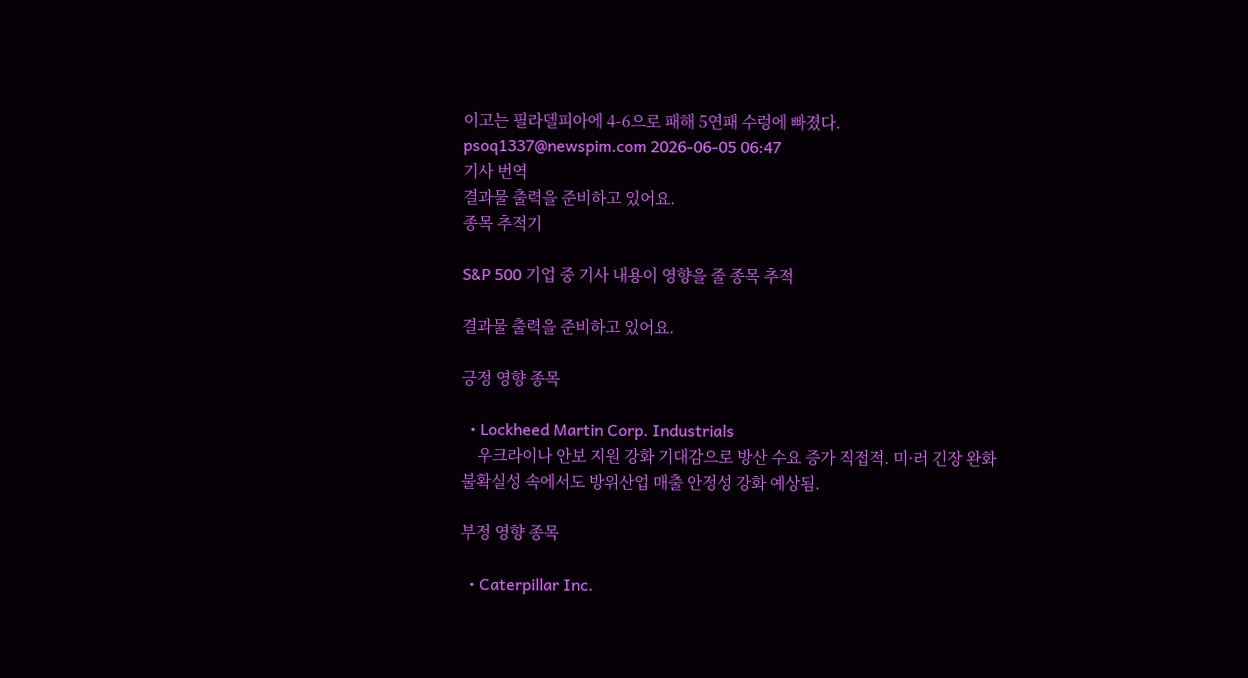이고는 필라델피아에 4-6으로 패해 5연패 수렁에 빠졌다. psoq1337@newspim.com 2026-06-05 06:47
기사 번역
결과물 출력을 준비하고 있어요.
종목 추적기

S&P 500 기업 중 기사 내용이 영향을 줄 종목 추적

결과물 출력을 준비하고 있어요.

긍정 영향 종목

  • Lockheed Martin Corp. Industrials
    우크라이나 안보 지원 강화 기대감으로 방산 수요 증가 직접적. 미·러 긴장 완화 불확실성 속에서도 방위산업 매출 안정성 강화 예상됨.

부정 영향 종목

  • Caterpillar Inc.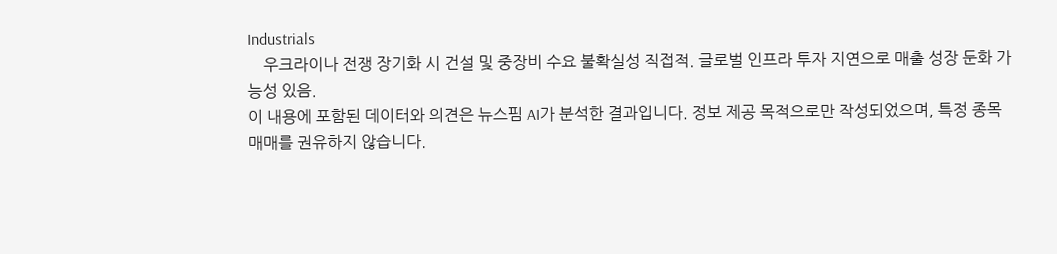Industrials
    우크라이나 전쟁 장기화 시 건설 및 중장비 수요 불확실성 직접적. 글로벌 인프라 투자 지연으로 매출 성장 둔화 가능성 있음.
이 내용에 포함된 데이터와 의견은 뉴스핌 AI가 분석한 결과입니다. 정보 제공 목적으로만 작성되었으며, 특정 종목 매매를 권유하지 않습니다.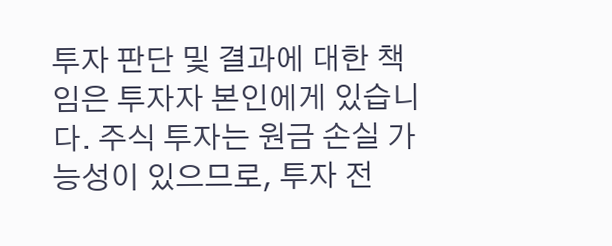투자 판단 및 결과에 대한 책임은 투자자 본인에게 있습니다. 주식 투자는 원금 손실 가능성이 있으므로, 투자 전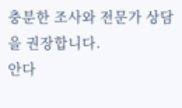충분한 조사와 전문가 상담을 권장합니다.
안다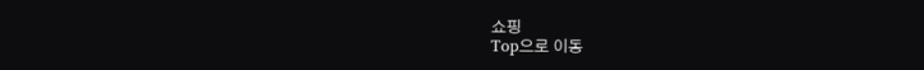쇼핑
Top으로 이동